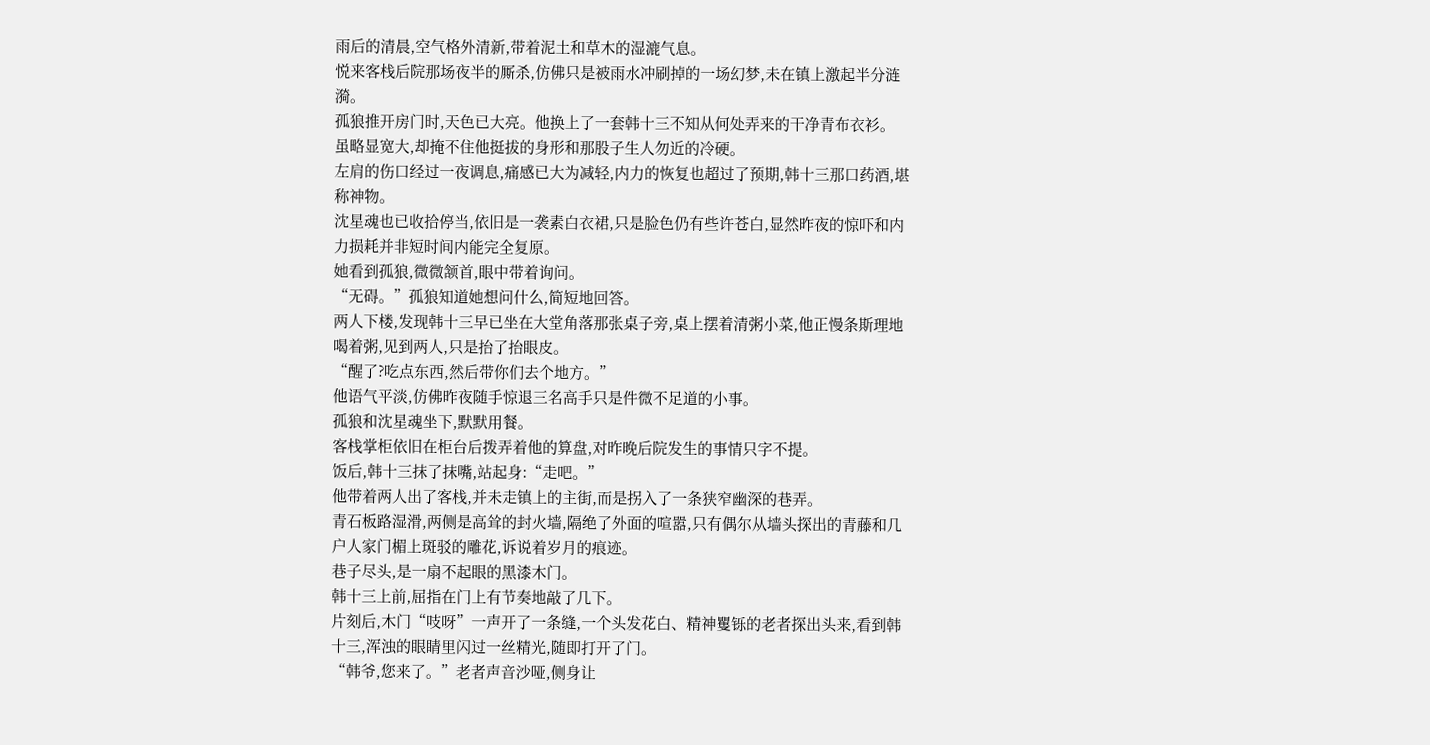雨后的清晨,空气格外清新,带着泥土和草木的湿漉气息。
悦来客栈后院那场夜半的厮杀,仿佛只是被雨水冲刷掉的一场幻梦,未在镇上激起半分涟漪。
孤狼推开房门时,天色已大亮。他换上了一套韩十三不知从何处弄来的干净青布衣衫。
虽略显宽大,却掩不住他挺拔的身形和那股子生人勿近的冷硬。
左肩的伤口经过一夜调息,痛感已大为减轻,内力的恢复也超过了预期,韩十三那口药酒,堪称神物。
沈星魂也已收拾停当,依旧是一袭素白衣裙,只是脸色仍有些许苍白,显然昨夜的惊吓和内力损耗并非短时间内能完全复原。
她看到孤狼,微微颔首,眼中带着询问。
“无碍。”孤狼知道她想问什么,简短地回答。
两人下楼,发现韩十三早已坐在大堂角落那张桌子旁,桌上摆着清粥小菜,他正慢条斯理地喝着粥,见到两人,只是抬了抬眼皮。
“醒了?吃点东西,然后带你们去个地方。”
他语气平淡,仿佛昨夜随手惊退三名高手只是件微不足道的小事。
孤狼和沈星魂坐下,默默用餐。
客栈掌柜依旧在柜台后拨弄着他的算盘,对昨晚后院发生的事情只字不提。
饭后,韩十三抹了抹嘴,站起身:“走吧。”
他带着两人出了客栈,并未走镇上的主街,而是拐入了一条狭窄幽深的巷弄。
青石板路湿滑,两侧是高耸的封火墙,隔绝了外面的喧嚣,只有偶尔从墙头探出的青藤和几户人家门楣上斑驳的雕花,诉说着岁月的痕迹。
巷子尽头,是一扇不起眼的黑漆木门。
韩十三上前,屈指在门上有节奏地敲了几下。
片刻后,木门“吱呀”一声开了一条缝,一个头发花白、精神矍铄的老者探出头来,看到韩十三,浑浊的眼睛里闪过一丝精光,随即打开了门。
“韩爷,您来了。”老者声音沙哑,侧身让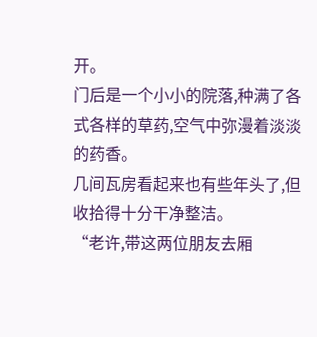开。
门后是一个小小的院落,种满了各式各样的草药,空气中弥漫着淡淡的药香。
几间瓦房看起来也有些年头了,但收拾得十分干净整洁。
“老许,带这两位朋友去厢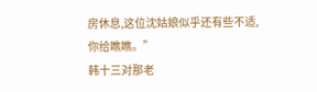房休息,这位沈姑娘似乎还有些不适,你给瞧瞧。”
韩十三对那老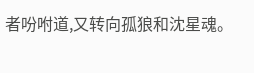者吩咐道,又转向孤狼和沈星魂。